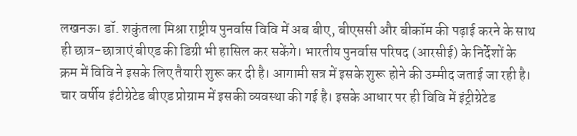लखनऊ। डॉ. शकुंतला मिश्रा राष्ट्रीय पुनर्वास विवि में अब बीए, बीएससी और बीकॉम की पढ़ाई करने के साथ ही छात्र-छात्राएं बीएड की डिग्री भी हासिल कर सकेंगे। भारतीय पुनर्वास परिषद (आरसीई) के निर्देशों के क्रम में विवि ने इसके लिए तैयारी शुरू कर दी है। आगामी सत्र में इसके शुरू होने की उम्मीद जताई जा रही है। चार वर्षीय इंटीग्रेटेड बीएड प्रोग्राम में इसकी व्यवस्था की गई है। इसके आधार पर ही विवि में इंट्रीग्रेटेड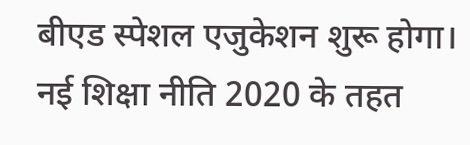बीएड स्पेशल एजुकेशन शुरू होगा।
नई शिक्षा नीति 2020 के तहत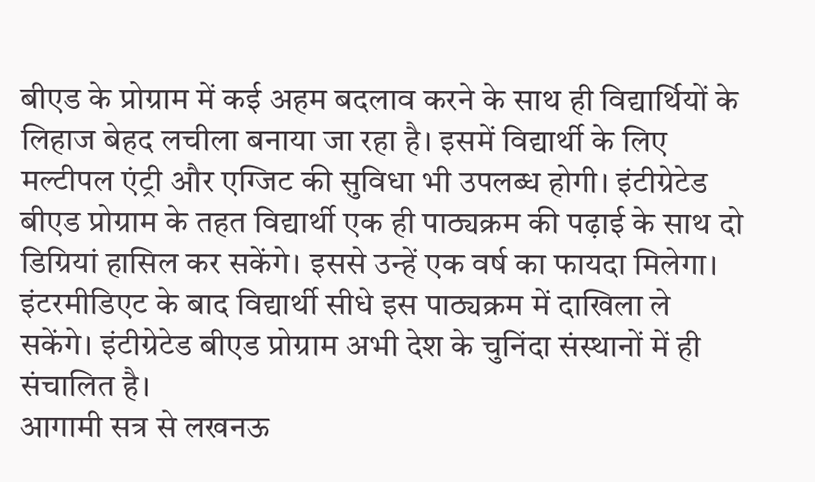बीएड के प्रोग्राम में कई अहम बदलाव करने के साथ ही विद्यार्थियों के लिहाज बेहद लचीला बनाया जा रहा है। इसमें विद्यार्थी के लिए मल्टीपल एंट्री और एग्जिट की सुविधा भी उपलब्ध होगी। इंटीग्रेटेड बीएड प्रोग्राम के तहत विद्यार्थी एक ही पाठ्यक्रम की पढ़ाई के साथ दो डिग्रियां हासिल कर सकेंगे। इससे उन्हें एक वर्ष का फायदा मिलेगा। इंटरमीडिएट के बाद विद्यार्थी सीधे इस पाठ्यक्रम में दाखिला ले सकेंगे। इंटीग्रेटेड बीएड प्रोग्राम अभी देश के चुनिंदा संस्थानों में ही संचालित है।
आगामी सत्र से लखनऊ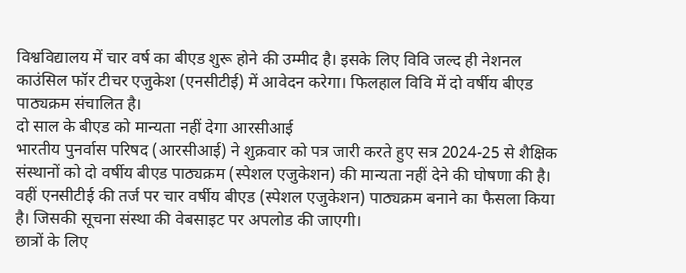विश्वविद्यालय में चार वर्ष का बीएड शुरू होने की उम्मीद है। इसके लिए विवि जल्द ही नेशनल काउंसिल फॉर टीचर एजुकेश (एनसीटीई) में आवेदन करेगा। फिलहाल विवि में दो वर्षीय बीएड पाठ्यक्रम संचालित है।
दो साल के बीएड को मान्यता नहीं देगा आरसीआई
भारतीय पुनर्वास परिषद (आरसीआई) ने शुक्रवार को पत्र जारी करते हुए सत्र 2024-25 से शैक्षिक संस्थानों को दो वर्षीय बीएड पाठ्यक्रम (स्पेशल एजुकेशन) की मान्यता नहीं देने की घोषणा की है। वहीं एनसीटीई की तर्ज पर चार वर्षीय बीएड (स्पेशल एजुकेशन) पाठ्यक्रम बनाने का फैसला किया है। जिसकी सूचना संस्था की वेबसाइट पर अपलोड की जाएगी।
छात्रों के लिए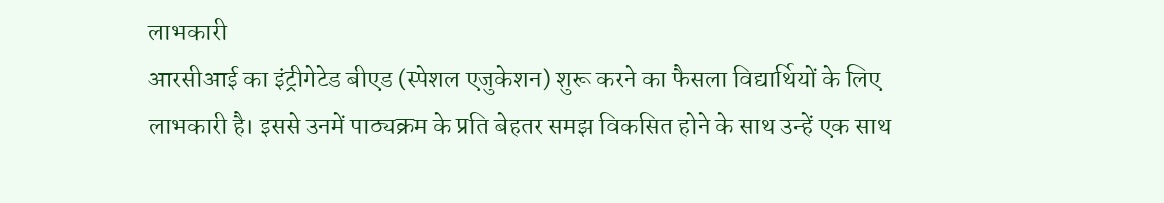लाभकारी
आरसीआई का इंट्रीगेटेड बीएड (स्पेशल एजुकेशन) शुरू करने का फैसला विद्यार्थियों के लिए लाभकारी है। इससे उनमें पाठ्यक्रम के प्रति बेहतर समझ विकसित होने के साथ उन्हें एक साथ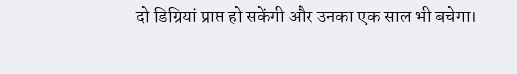दो डिग्रियां प्राप्त हो सकेंगी और उनका एक साल भी बचेगा।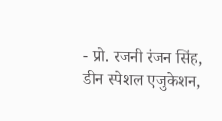- प्रो. रजनी रंजन सिंह,
डीन स्पेशल एजुकेशन,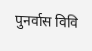पुनर्वास विवि